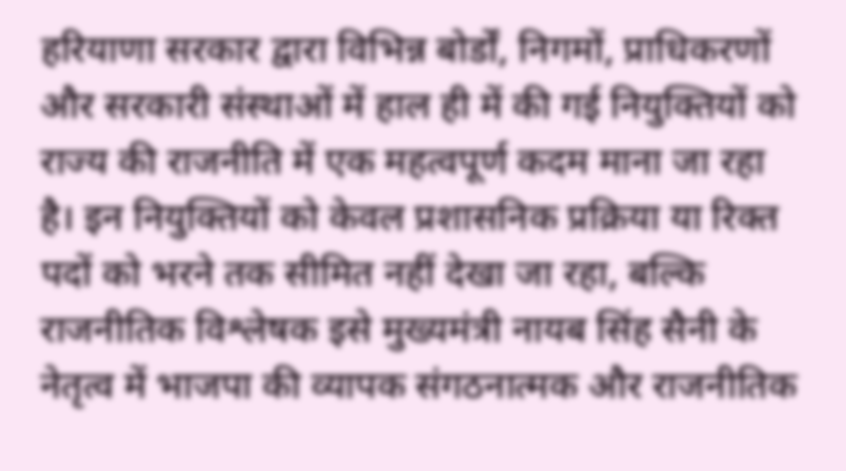हरियाणा सरकार द्वारा विभिन्न बोर्डों, निगमों, प्राधिकरणों और सरकारी संस्थाओं में हाल ही में की गई नियुक्तियों को राज्य की राजनीति में एक महत्वपूर्ण कदम माना जा रहा है। इन नियुक्तियों को केवल प्रशासनिक प्रक्रिया या रिक्त पदों को भरने तक सीमित नहीं देखा जा रहा, बल्कि राजनीतिक विश्लेषक इसे मुख्यमंत्री नायब सिंह सैनी के नेतृत्व में भाजपा की व्यापक संगठनात्मक और राजनीतिक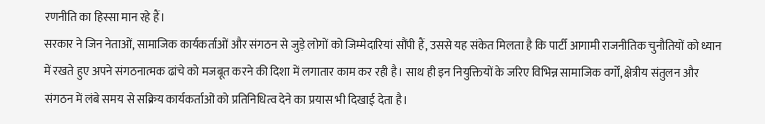रणनीति का हिस्सा मान रहे हैं।
सरकार ने जिन नेताओं, सामाजिक कार्यकर्ताओं और संगठन से जुड़े लोगों को जिम्मेदारियां सौंपी हैं, उससे यह संकेत मिलता है कि पार्टी आगामी राजनीतिक चुनौतियों को ध्यान में रखते हुए अपने संगठनात्मक ढांचे को मजबूत करने की दिशा में लगातार काम कर रही है। साथ ही इन नियुक्तियों के जरिए विभिन्न सामाजिक वर्गों, क्षेत्रीय संतुलन और संगठन में लंबे समय से सक्रिय कार्यकर्ताओं को प्रतिनिधित्व देने का प्रयास भी दिखाई देता है।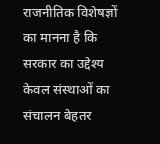राजनीतिक विशेषज्ञों का मानना है कि सरकार का उद्देश्य केवल संस्थाओं का संचालन बेहतर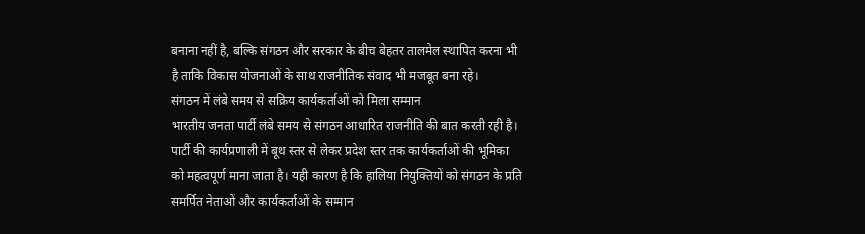बनाना नहीं है, बल्कि संगठन और सरकार के बीच बेहतर तालमेल स्थापित करना भी है ताकि विकास योजनाओं के साथ राजनीतिक संवाद भी मजबूत बना रहे।
संगठन में लंबे समय से सक्रिय कार्यकर्ताओं को मिला सम्मान
भारतीय जनता पार्टी लंबे समय से संगठन आधारित राजनीति की बात करती रही है। पार्टी की कार्यप्रणाली में बूथ स्तर से लेकर प्रदेश स्तर तक कार्यकर्ताओं की भूमिका को महत्वपूर्ण माना जाता है। यही कारण है कि हालिया नियुक्तियों को संगठन के प्रति समर्पित नेताओं और कार्यकर्ताओं के सम्मान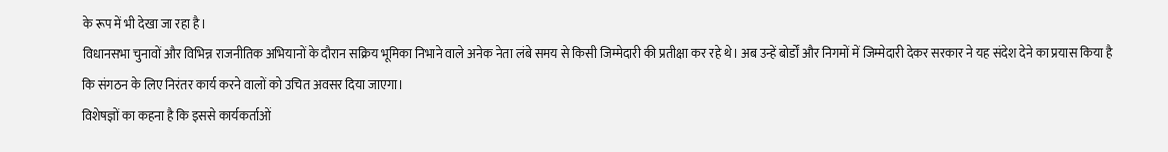के रूप में भी देखा जा रहा है।
विधानसभा चुनावों और विभिन्न राजनीतिक अभियानों के दौरान सक्रिय भूमिका निभाने वाले अनेक नेता लंबे समय से किसी जिम्मेदारी की प्रतीक्षा कर रहे थे। अब उन्हें बोर्डों और निगमों में जिम्मेदारी देकर सरकार ने यह संदेश देने का प्रयास किया है कि संगठन के लिए निरंतर कार्य करने वालों को उचित अवसर दिया जाएगा।
विशेषज्ञों का कहना है कि इससे कार्यकर्ताओं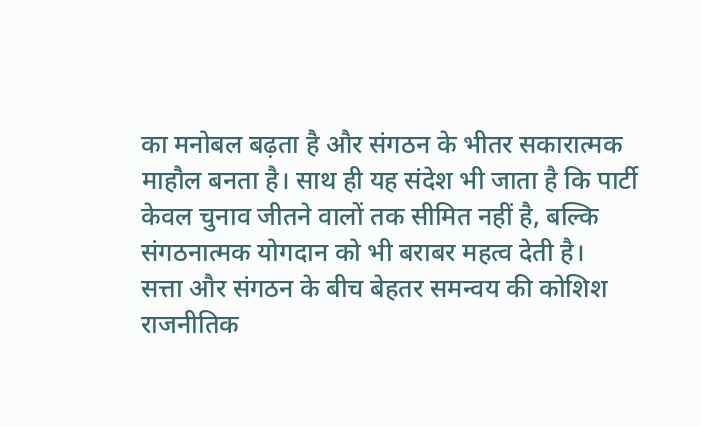का मनोबल बढ़ता है और संगठन के भीतर सकारात्मक माहौल बनता है। साथ ही यह संदेश भी जाता है कि पार्टी केवल चुनाव जीतने वालों तक सीमित नहीं है, बल्कि संगठनात्मक योगदान को भी बराबर महत्व देती है।
सत्ता और संगठन के बीच बेहतर समन्वय की कोशिश
राजनीतिक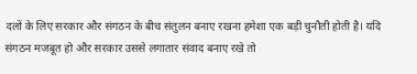दलों के लिए सरकार और संगठन के बीच संतुलन बनाए रखना हमेशा एक बड़ी चुनौती होती है। यदि संगठन मजबूत हो और सरकार उससे लगातार संवाद बनाए रखे तो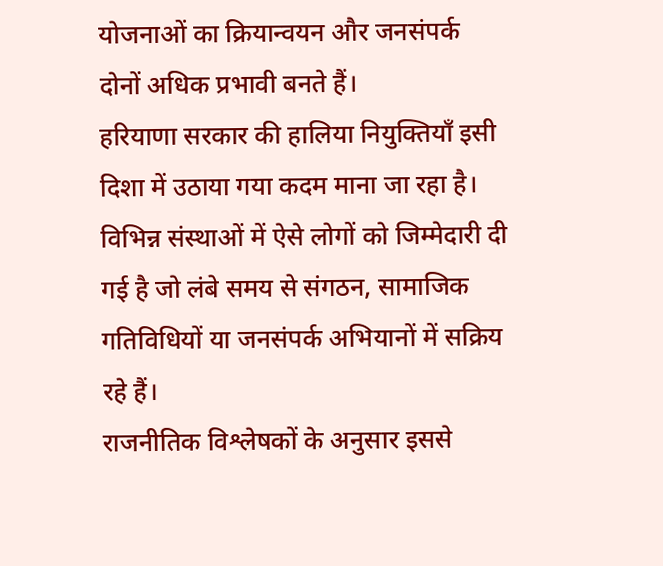योजनाओं का क्रियान्वयन और जनसंपर्क दोनों अधिक प्रभावी बनते हैं।
हरियाणा सरकार की हालिया नियुक्तियाँ इसी दिशा में उठाया गया कदम माना जा रहा है। विभिन्न संस्थाओं में ऐसे लोगों को जिम्मेदारी दी गई है जो लंबे समय से संगठन, सामाजिक गतिविधियों या जनसंपर्क अभियानों में सक्रिय रहे हैं।
राजनीतिक विश्लेषकों के अनुसार इससे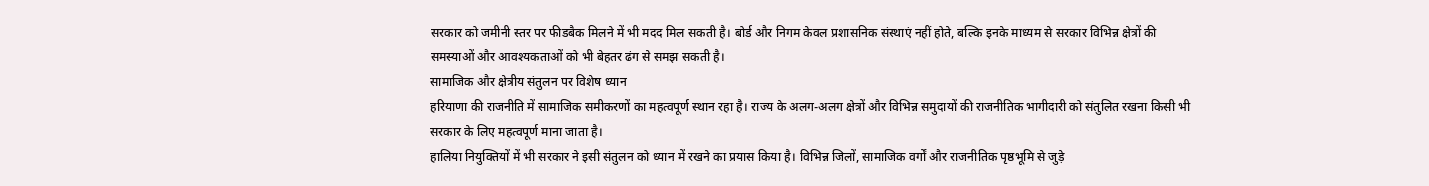सरकार को जमीनी स्तर पर फीडबैक मिलने में भी मदद मिल सकती है। बोर्ड और निगम केवल प्रशासनिक संस्थाएं नहीं होते, बल्कि इनके माध्यम से सरकार विभिन्न क्षेत्रों की समस्याओं और आवश्यकताओं को भी बेहतर ढंग से समझ सकती है।
सामाजिक और क्षेत्रीय संतुलन पर विशेष ध्यान
हरियाणा की राजनीति में सामाजिक समीकरणों का महत्वपूर्ण स्थान रहा है। राज्य के अलग-अलग क्षेत्रों और विभिन्न समुदायों की राजनीतिक भागीदारी को संतुलित रखना किसी भी सरकार के लिए महत्वपूर्ण माना जाता है।
हालिया नियुक्तियों में भी सरकार ने इसी संतुलन को ध्यान में रखने का प्रयास किया है। विभिन्न जिलों, सामाजिक वर्गों और राजनीतिक पृष्ठभूमि से जुड़े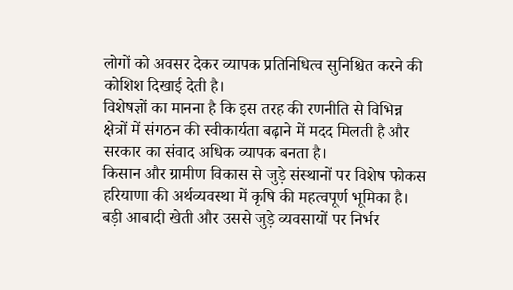लोगों को अवसर देकर व्यापक प्रतिनिधित्व सुनिश्चित करने की कोशिश दिखाई देती है।
विशेषज्ञों का मानना है कि इस तरह की रणनीति से विभिन्न क्षेत्रों में संगठन की स्वीकार्यता बढ़ाने में मदद मिलती है और सरकार का संवाद अधिक व्यापक बनता है।
किसान और ग्रामीण विकास से जुड़े संस्थानों पर विशेष फोकस
हरियाणा की अर्थव्यवस्था में कृषि की महत्वपूर्ण भूमिका है। बड़ी आबादी खेती और उससे जुड़े व्यवसायों पर निर्भर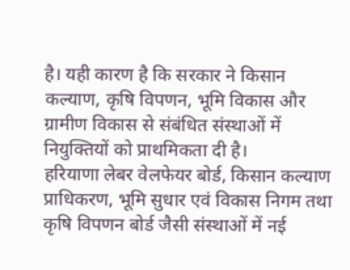है। यही कारण है कि सरकार ने किसान कल्याण, कृषि विपणन, भूमि विकास और ग्रामीण विकास से संबंधित संस्थाओं में नियुक्तियों को प्राथमिकता दी है।
हरियाणा लेबर वेलफेयर बोर्ड, किसान कल्याण प्राधिकरण, भूमि सुधार एवं विकास निगम तथा कृषि विपणन बोर्ड जैसी संस्थाओं में नई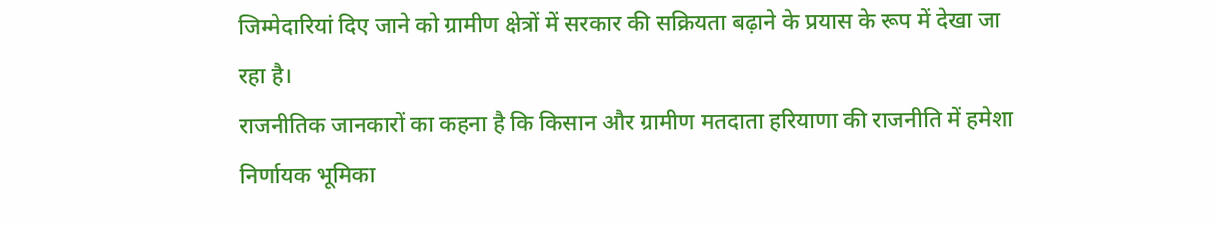जिम्मेदारियां दिए जाने को ग्रामीण क्षेत्रों में सरकार की सक्रियता बढ़ाने के प्रयास के रूप में देखा जा रहा है।
राजनीतिक जानकारों का कहना है कि किसान और ग्रामीण मतदाता हरियाणा की राजनीति में हमेशा निर्णायक भूमिका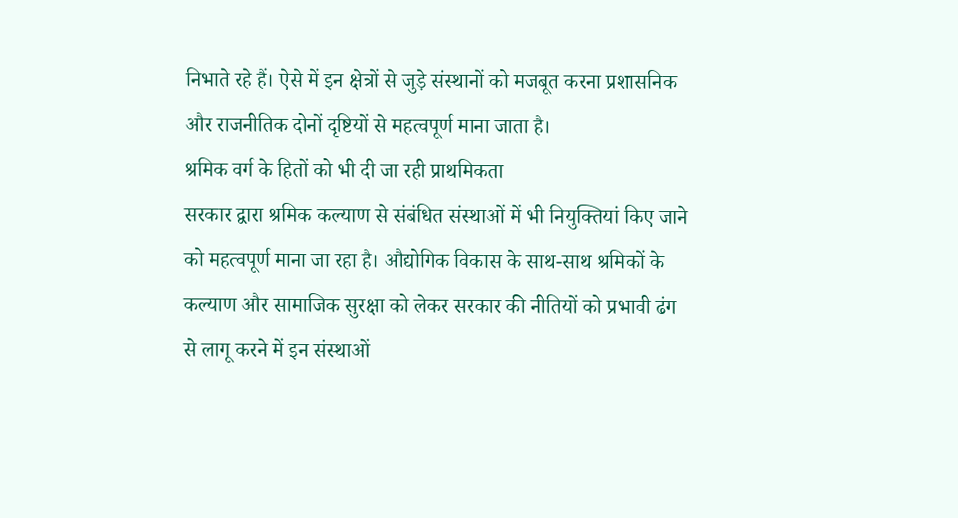निभाते रहे हैं। ऐसे में इन क्षेत्रों से जुड़े संस्थानों को मजबूत करना प्रशासनिक और राजनीतिक दोनों दृष्टियों से महत्वपूर्ण माना जाता है।
श्रमिक वर्ग के हितों को भी दी जा रही प्राथमिकता
सरकार द्वारा श्रमिक कल्याण से संबंधित संस्थाओं में भी नियुक्तियां किए जाने को महत्वपूर्ण माना जा रहा है। औद्योगिक विकास के साथ-साथ श्रमिकों के कल्याण और सामाजिक सुरक्षा को लेकर सरकार की नीतियों को प्रभावी ढंग से लागू करने में इन संस्थाओं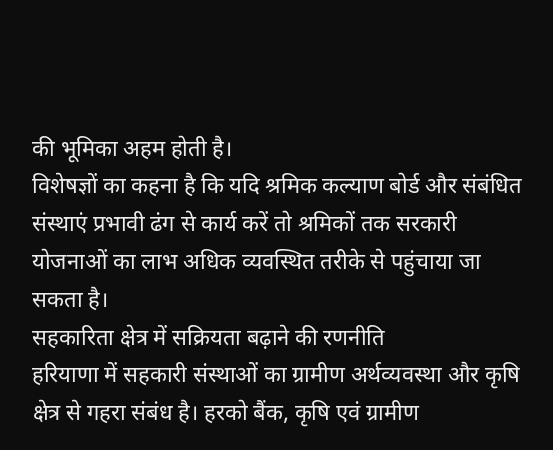की भूमिका अहम होती है।
विशेषज्ञों का कहना है कि यदि श्रमिक कल्याण बोर्ड और संबंधित संस्थाएं प्रभावी ढंग से कार्य करें तो श्रमिकों तक सरकारी योजनाओं का लाभ अधिक व्यवस्थित तरीके से पहुंचाया जा सकता है।
सहकारिता क्षेत्र में सक्रियता बढ़ाने की रणनीति
हरियाणा में सहकारी संस्थाओं का ग्रामीण अर्थव्यवस्था और कृषि क्षेत्र से गहरा संबंध है। हरको बैंक, कृषि एवं ग्रामीण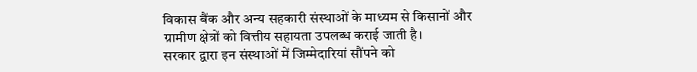विकास बैंक और अन्य सहकारी संस्थाओं के माध्यम से किसानों और ग्रामीण क्षेत्रों को वित्तीय सहायता उपलब्ध कराई जाती है।
सरकार द्वारा इन संस्थाओं में जिम्मेदारियां सौंपने को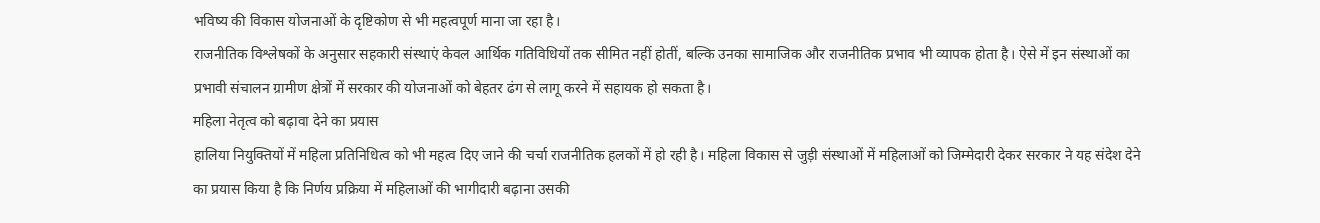भविष्य की विकास योजनाओं के दृष्टिकोण से भी महत्वपूर्ण माना जा रहा है।
राजनीतिक विश्लेषकों के अनुसार सहकारी संस्थाएं केवल आर्थिक गतिविधियों तक सीमित नहीं होतीं, बल्कि उनका सामाजिक और राजनीतिक प्रभाव भी व्यापक होता है। ऐसे में इन संस्थाओं का प्रभावी संचालन ग्रामीण क्षेत्रों में सरकार की योजनाओं को बेहतर ढंग से लागू करने में सहायक हो सकता है।
महिला नेतृत्व को बढ़ावा देने का प्रयास
हालिया नियुक्तियों में महिला प्रतिनिधित्व को भी महत्व दिए जाने की चर्चा राजनीतिक हलकों में हो रही है। महिला विकास से जुड़ी संस्थाओं में महिलाओं को जिम्मेदारी देकर सरकार ने यह संदेश देने का प्रयास किया है कि निर्णय प्रक्रिया में महिलाओं की भागीदारी बढ़ाना उसकी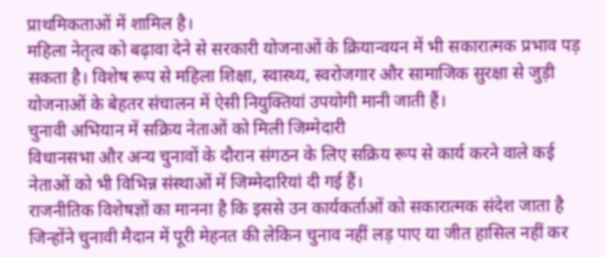प्राथमिकताओं में शामिल है।
महिला नेतृत्व को बढ़ावा देने से सरकारी योजनाओं के क्रियान्वयन में भी सकारात्मक प्रभाव पड़ सकता है। विशेष रूप से महिला शिक्षा, स्वास्थ्य, स्वरोजगार और सामाजिक सुरक्षा से जुड़ी योजनाओं के बेहतर संचालन में ऐसी नियुक्तियां उपयोगी मानी जाती हैं।
चुनावी अभियान में सक्रिय नेताओं को मिली जिम्मेदारी
विधानसभा और अन्य चुनावों के दौरान संगठन के लिए सक्रिय रूप से कार्य करने वाले कई नेताओं को भी विभिन्न संस्थाओं में जिम्मेदारियां दी गई हैं।
राजनीतिक विशेषज्ञों का मानना है कि इससे उन कार्यकर्ताओं को सकारात्मक संदेश जाता है जिन्होंने चुनावी मैदान में पूरी मेहनत की लेकिन चुनाव नहीं लड़ पाए या जीत हासिल नहीं कर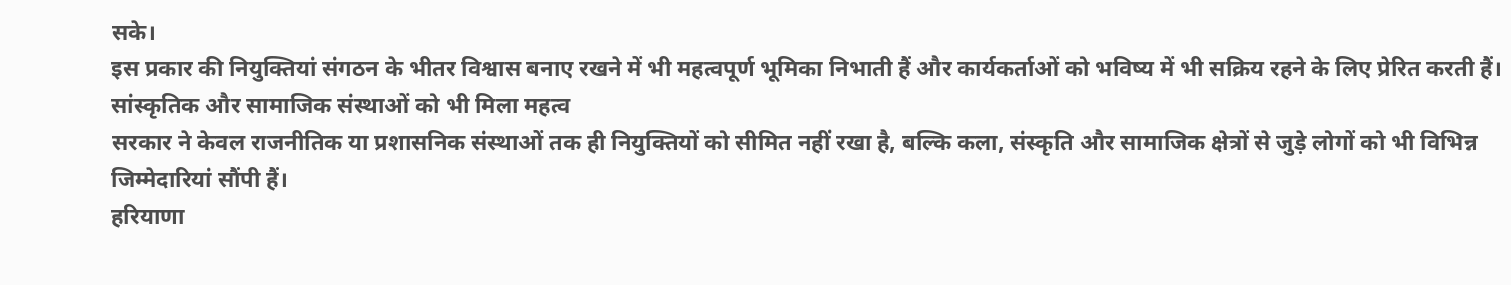सके।
इस प्रकार की नियुक्तियां संगठन के भीतर विश्वास बनाए रखने में भी महत्वपूर्ण भूमिका निभाती हैं और कार्यकर्ताओं को भविष्य में भी सक्रिय रहने के लिए प्रेरित करती हैं।
सांस्कृतिक और सामाजिक संस्थाओं को भी मिला महत्व
सरकार ने केवल राजनीतिक या प्रशासनिक संस्थाओं तक ही नियुक्तियों को सीमित नहीं रखा है, बल्कि कला, संस्कृति और सामाजिक क्षेत्रों से जुड़े लोगों को भी विभिन्न जिम्मेदारियां सौंपी हैं।
हरियाणा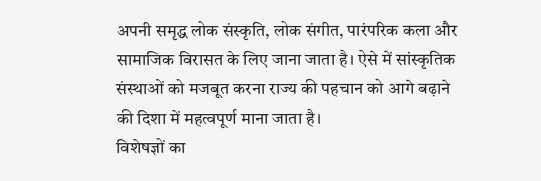अपनी समृद्ध लोक संस्कृति, लोक संगीत, पारंपरिक कला और सामाजिक विरासत के लिए जाना जाता है। ऐसे में सांस्कृतिक संस्थाओं को मजबूत करना राज्य की पहचान को आगे बढ़ाने की दिशा में महत्वपूर्ण माना जाता है।
विशेषज्ञों का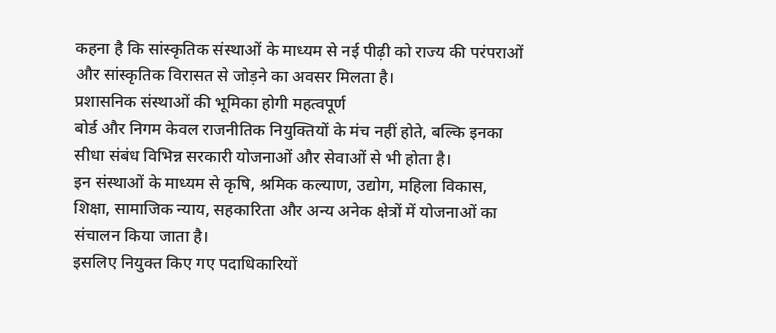कहना है कि सांस्कृतिक संस्थाओं के माध्यम से नई पीढ़ी को राज्य की परंपराओं और सांस्कृतिक विरासत से जोड़ने का अवसर मिलता है।
प्रशासनिक संस्थाओं की भूमिका होगी महत्वपूर्ण
बोर्ड और निगम केवल राजनीतिक नियुक्तियों के मंच नहीं होते, बल्कि इनका सीधा संबंध विभिन्न सरकारी योजनाओं और सेवाओं से भी होता है।
इन संस्थाओं के माध्यम से कृषि, श्रमिक कल्याण, उद्योग, महिला विकास, शिक्षा, सामाजिक न्याय, सहकारिता और अन्य अनेक क्षेत्रों में योजनाओं का संचालन किया जाता है।
इसलिए नियुक्त किए गए पदाधिकारियों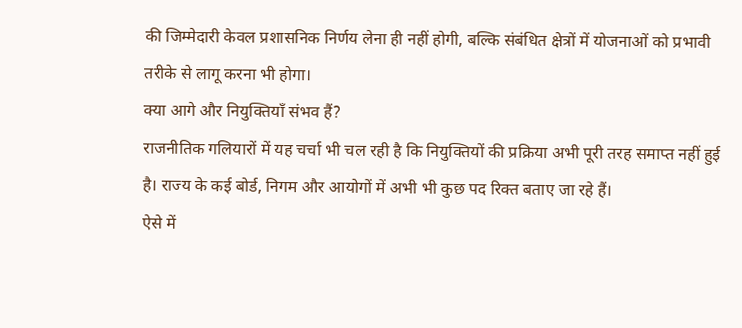की जिम्मेदारी केवल प्रशासनिक निर्णय लेना ही नहीं होगी, बल्कि संबंधित क्षेत्रों में योजनाओं को प्रभावी तरीके से लागू करना भी होगा।
क्या आगे और नियुक्तियाँ संभव हैं?
राजनीतिक गलियारों में यह चर्चा भी चल रही है कि नियुक्तियों की प्रक्रिया अभी पूरी तरह समाप्त नहीं हुई है। राज्य के कई बोर्ड, निगम और आयोगों में अभी भी कुछ पद रिक्त बताए जा रहे हैं।
ऐसे में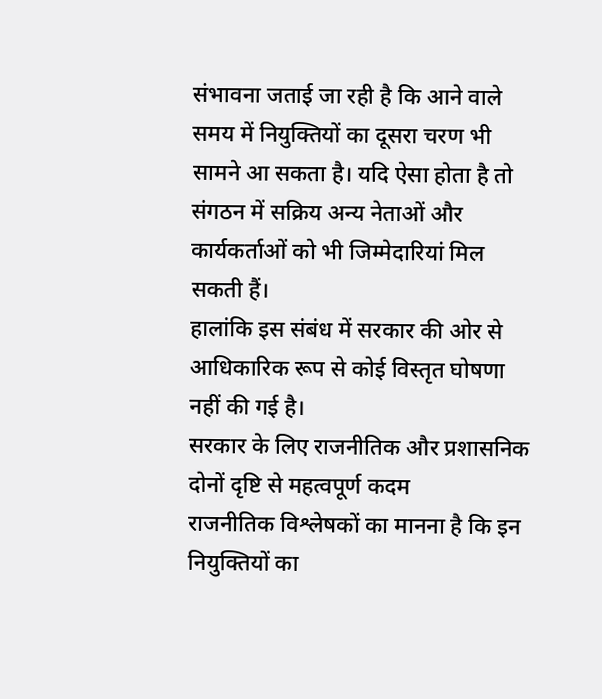संभावना जताई जा रही है कि आने वाले समय में नियुक्तियों का दूसरा चरण भी सामने आ सकता है। यदि ऐसा होता है तो संगठन में सक्रिय अन्य नेताओं और कार्यकर्ताओं को भी जिम्मेदारियां मिल सकती हैं।
हालांकि इस संबंध में सरकार की ओर से आधिकारिक रूप से कोई विस्तृत घोषणा नहीं की गई है।
सरकार के लिए राजनीतिक और प्रशासनिक दोनों दृष्टि से महत्वपूर्ण कदम
राजनीतिक विश्लेषकों का मानना है कि इन नियुक्तियों का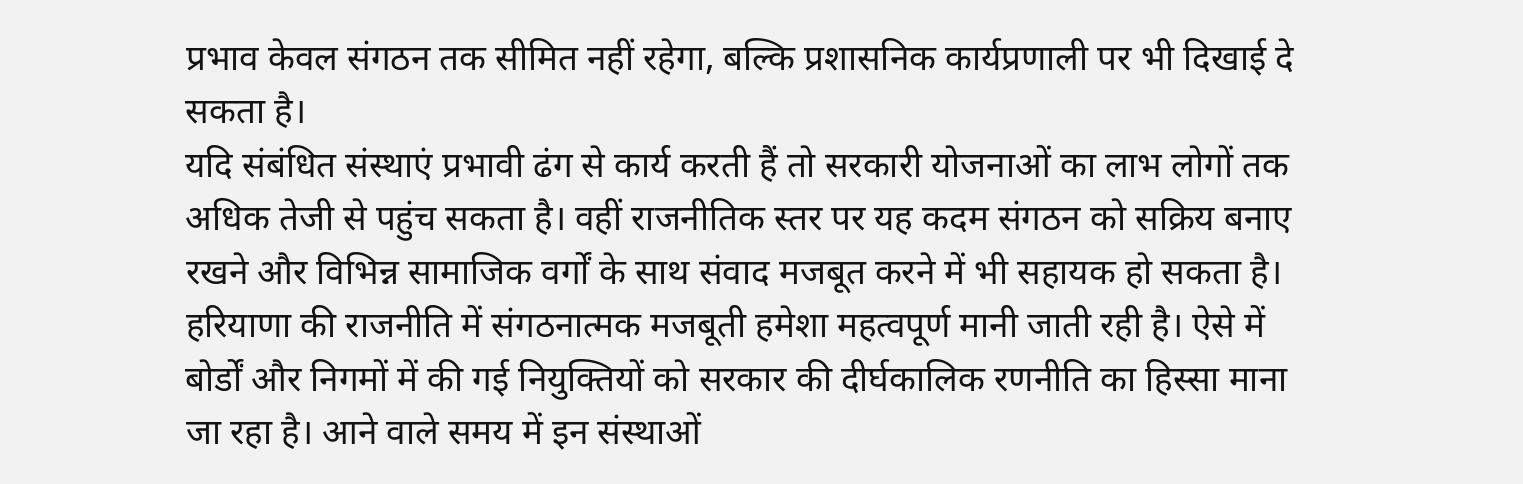प्रभाव केवल संगठन तक सीमित नहीं रहेगा, बल्कि प्रशासनिक कार्यप्रणाली पर भी दिखाई दे सकता है।
यदि संबंधित संस्थाएं प्रभावी ढंग से कार्य करती हैं तो सरकारी योजनाओं का लाभ लोगों तक अधिक तेजी से पहुंच सकता है। वहीं राजनीतिक स्तर पर यह कदम संगठन को सक्रिय बनाए रखने और विभिन्न सामाजिक वर्गों के साथ संवाद मजबूत करने में भी सहायक हो सकता है।
हरियाणा की राजनीति में संगठनात्मक मजबूती हमेशा महत्वपूर्ण मानी जाती रही है। ऐसे में बोर्डों और निगमों में की गई नियुक्तियों को सरकार की दीर्घकालिक रणनीति का हिस्सा माना जा रहा है। आने वाले समय में इन संस्थाओं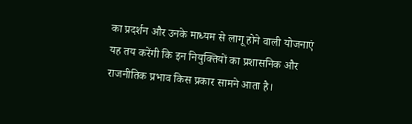का प्रदर्शन और उनके माध्यम से लागू होने वाली योजनाएं यह तय करेंगी कि इन नियुक्तियों का प्रशासनिक और राजनीतिक प्रभाव किस प्रकार सामने आता है।